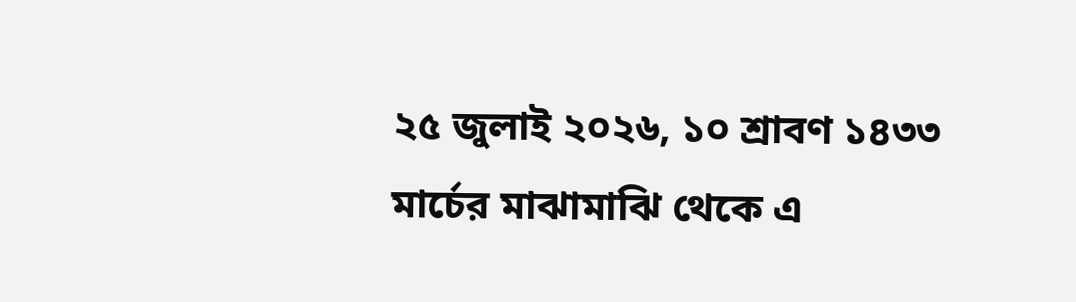২৫ জুলাই ২০২৬, ১০ শ্রাবণ ১৪৩৩
মার্চের মাঝামাঝি থেকে এ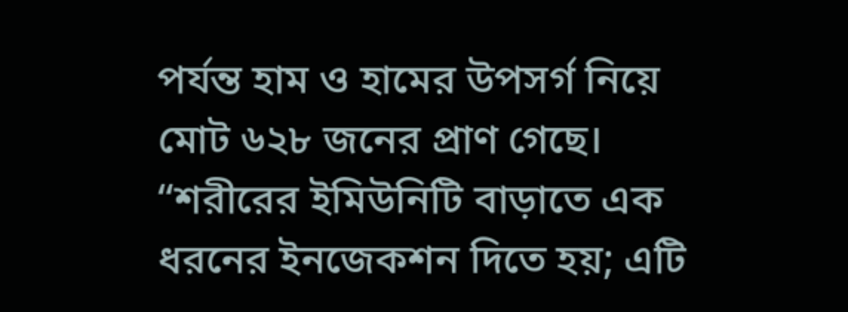পর্যন্ত হাম ও হামের উপসর্গ নিয়ে মোট ৬২৮ জনের প্রাণ গেছে।
“শরীরের ইমিউনিটি বাড়াতে এক ধরনের ইনজেকশন দিতে হয়; এটি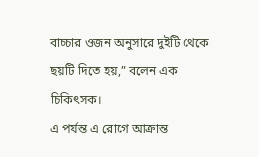বাচ্চার ওজন অনুসারে দুইটি থেকে ছয়টি দিতে হয়,” বলেন এক চিকিৎসক।
এ পর্যন্ত এ রোগে আক্রান্ত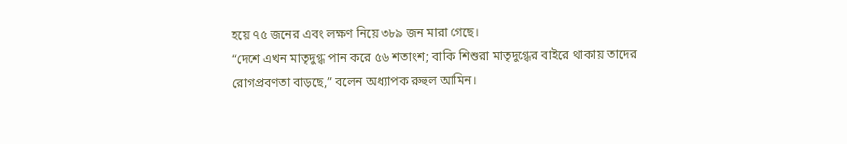হয়ে ৭৫ জনের এবং লক্ষণ নিয়ে ৩৮৯ জন মারা গেছে।
“দেশে এখন মাতৃদুগ্ধ পান করে ৫৬ শতাংশ; বাকি শিশুরা মাতৃদুগ্ধের বাইরে থাকায় তাদের রোগপ্রবণতা বাড়ছে,” বলেন অধ্যাপক রুহুল আমিন।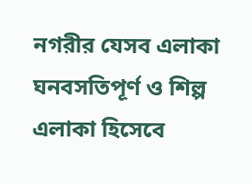নগরীর যেসব এলাকা ঘনবসতিপূর্ণ ও শিল্প এলাকা হিসেবে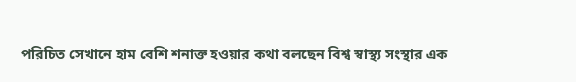পরিচিত সেখানে হাম বেশি শনাক্ত হওয়ার কথা বলছেন বিশ্ব স্বাস্থ্য সংস্থার এক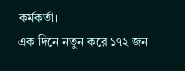কর্মকর্তা।
এক দিনে নতুন করে ১৭২ জন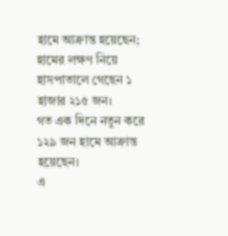হামে আক্রান্ত হয়েছেন; হামের লক্ষণ নিয়ে হাসপাতালে গেছেন ১ হাজার ২১৫ জন।
গত এক দিনে নতুন করে ১২৯ জন হামে আক্রান্ত হয়েছেন।
এ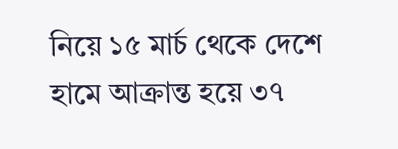নিয়ে ১৫ মার্চ থেকে দেশে হামে আক্রান্ত হয়ে ৩৭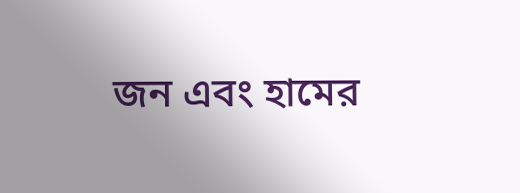জন এবং হামের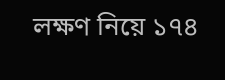লক্ষণ নিয়ে ১৭৪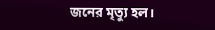জনের মৃত্যু হল।